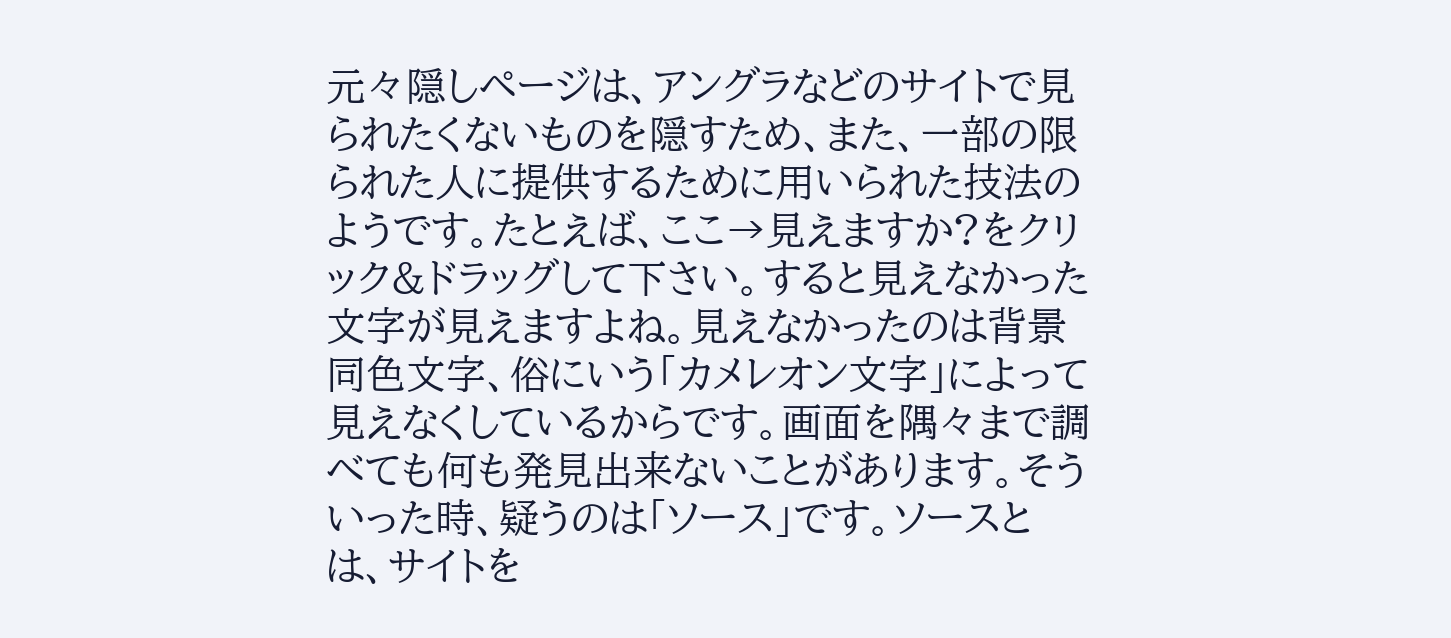元々隠しページは、アングラなどのサイトで見られたくないものを隠すため、また、一部の限られた人に提供するために用いられた技法のようです。たとえば、ここ→見えますか?をクリック&ドラッグして下さい。すると見えなかった文字が見えますよね。見えなかったのは背景同色文字、俗にいう「カメレオン文字」によって見えなくしているからです。画面を隅々まで調べても何も発見出来ないことがあります。そういった時、疑うのは「ソース」です。ソースとは、サイトを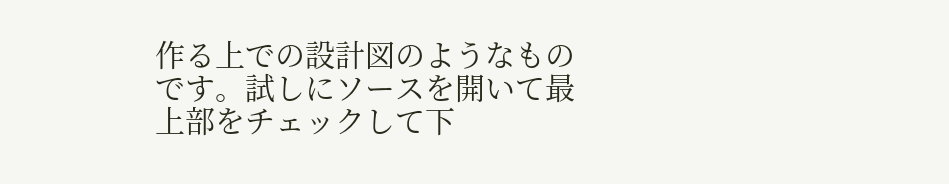作る上での設計図のようなものです。試しにソースを開いて最上部をチェックして下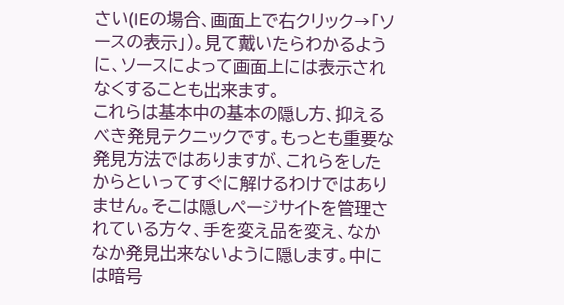さい(IEの場合、画面上で右クリック→「ソースの表示」)。見て戴いたらわかるように、ソースによって画面上には表示されなくすることも出来ます。
これらは基本中の基本の隠し方、抑えるべき発見テクニックです。もっとも重要な発見方法ではありますが、これらをしたからといってすぐに解けるわけではありません。そこは隠しページサイトを管理されている方々、手を変え品を変え、なかなか発見出来ないように隠します。中には暗号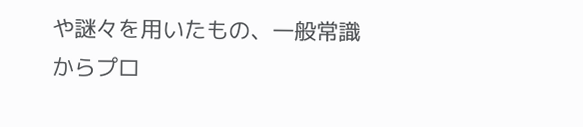や謎々を用いたもの、一般常識からプロ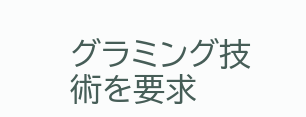グラミング技術を要求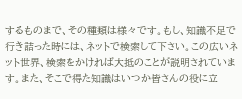するものまで、その種類は様々です。もし、知識不足で行き詰った時には、ネットで検索して下さい。この広いネット世界、検索をかければ大抵のことが説明されています。また、そこで得た知識はいつか皆さんの役に立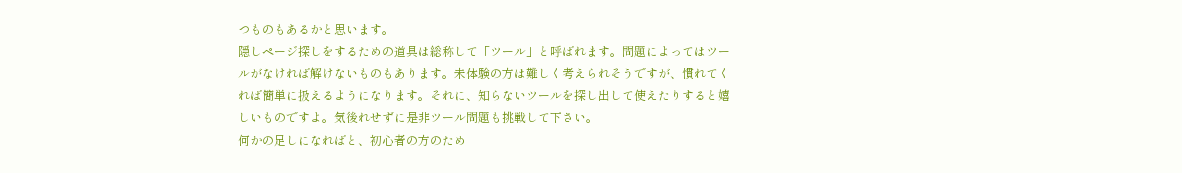つものもあるかと思います。
隠しページ探しをするための道具は総称して「ツール」と呼ばれます。問題によってはツールがなければ解けないものもあります。未体験の方は難しく考えられそうですが、慣れてくれば簡単に扱えるようになります。それに、知らないツールを探し出して使えたりすると嬉しいものですよ。気後れせずに是非ツール問題も挑戦して下さい。
何かの足しになればと、初心者の方のため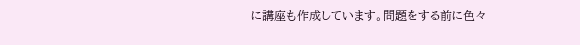に講座も作成しています。問題をする前に色々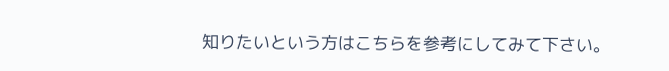知りたいという方はこちらを参考にしてみて下さい。